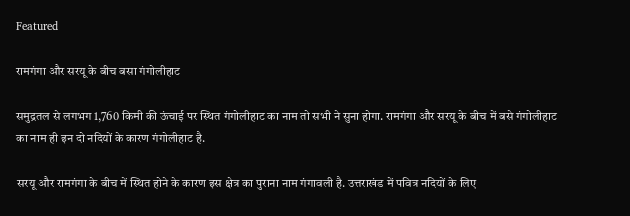Featured

रामगंगा और सरयू के बीच बसा गंगोलीहाट

समुद्रतल से लगभग 1,760 किमी की ऊंचाई पर स्थित गंगोलीहाट का नाम तो सभी ने सुना होगा. रामगंगा और सरयू के बीच में बसे गंगोलीहाट का नाम ही इन दो नदियों के कारण गंगोलीहाट है.

सरयू और रामगंगा के बीच में स्थित होने के कारण इस क्षेत्र का पुराना नाम गंगावली है. उत्तराखंड में पवित्र नदियों के लिए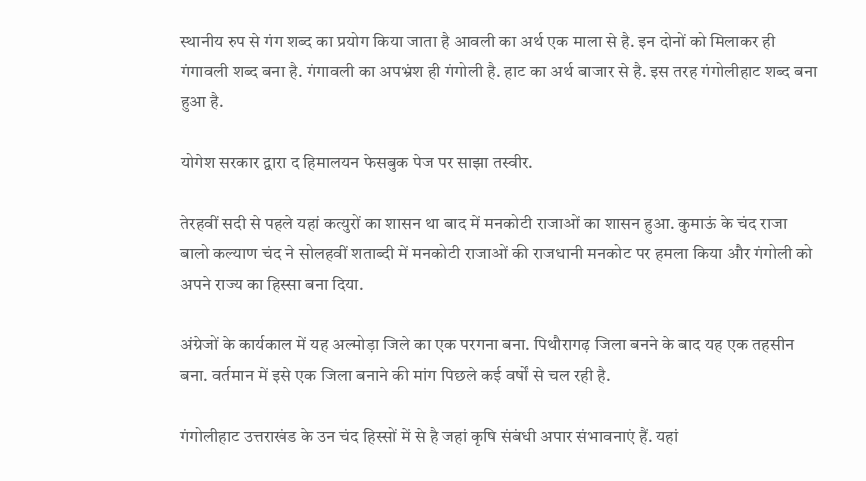स्थानीय रुप से गंग शब्द का प्रयोग किया जाता है आवली का अर्थ एक माला से है. इन दोनों को मिलाकर ही गंगावली शब्द बना है. गंगावली का अपभ्रंश ही गंगोली है. हाट का अर्थ बाजार से है. इस तरह गंगोलीहाट शब्द बना हुआ है.

योगेश सरकार द्वारा द हिमालयन फेसबुक पेज पर साझा तस्वीर.

तेरहवीं सदी से पहले यहां कत्युरों का शासन था बाद में मनकोटी राजाओं का शासन हुआ. कुमाऊं के चंद राजा बालो कल्याण चंद ने सोलहवीं शताब्दी में मनकोटी राजाओं की राजधानी मनकोट पर हमला किया और गंगोली को अपने राज्य का हिस्सा बना दिया.

अंग्रेजों के कार्यकाल में यह अल्मोड़ा जिले का एक परगना बना. पिथौरागढ़ जिला बनने के बाद यह एक तहसीन बना. वर्तमान में इसे एक जिला बनाने की मांग पिछले कई वर्षों से चल रही है.

गंगोलीहाट उत्तराखंड के उन चंद हिस्सों में से है जहां कृषि संबंधी अपार संभावनाएं हैं. यहां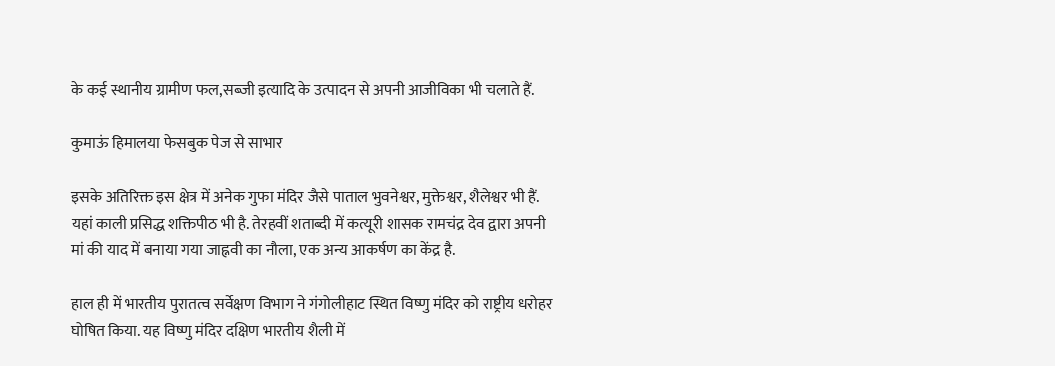के कई स्थानीय ग्रामीण फल,सब्जी इत्यादि के उत्पादन से अपनी आजीविका भी चलाते हैं.

कुमाऊं हिमालया फेसबुक पेज से साभार

इसके अतिरिक्त इस क्षेत्र में अनेक गुफा मंदिर जैसे पाताल भुवनेश्वर, मुक्तेश्वर, शैलेश्वर भी हैं. यहां काली प्रसिद्ध शक्तिपीठ भी है. तेरहवीं शताब्दी में कत्यूरी शासक रामचंद्र देव द्वारा अपनी मां की याद में बनाया गया जाह्नवी का नौला, एक अन्य आकर्षण का केंद्र है.

हाल ही में भारतीय पुरातत्व सर्वेक्षण विभाग ने गंगोलीहाट स्थित विष्णु मंदिर को राष्ट्रीय धरोहर घोषित किया. यह विष्णु मंदिर दक्षिण भारतीय शैली में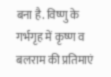बना है. विष्णु के गर्भगृह में कृष्ण व बलराम की प्रतिमाएं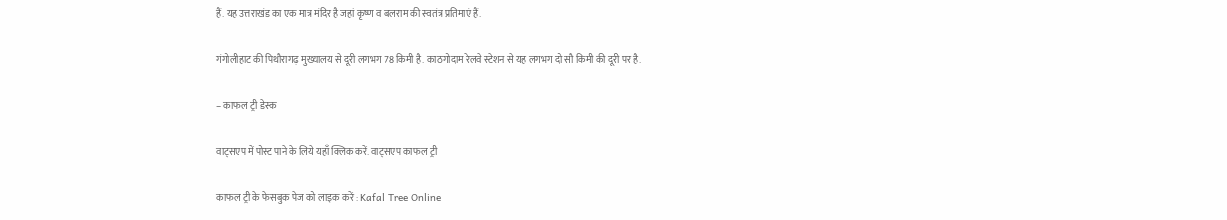हैं. यह उत्तराखंड का एक मात्र मंदिर है जहां कृष्ण व बलराम की स्वतंत्र प्रतिमाएं हैं.

गंगोलीहाट की पिथौरागढ़ मुख्यालय से दूरी लगभग 78 किमी है. काठगोदाम रेलवे स्टेशन से यह लगभग दो सौ किमी की दूरी पर है.

– काफल ट्री डेस्क

वाट्सएप में पोस्ट पाने के लिये यहाँ क्लिक करें. वाट्सएप काफल ट्री

काफल ट्री के फेसबुक पेज को लाइक करें : Kafal Tree Online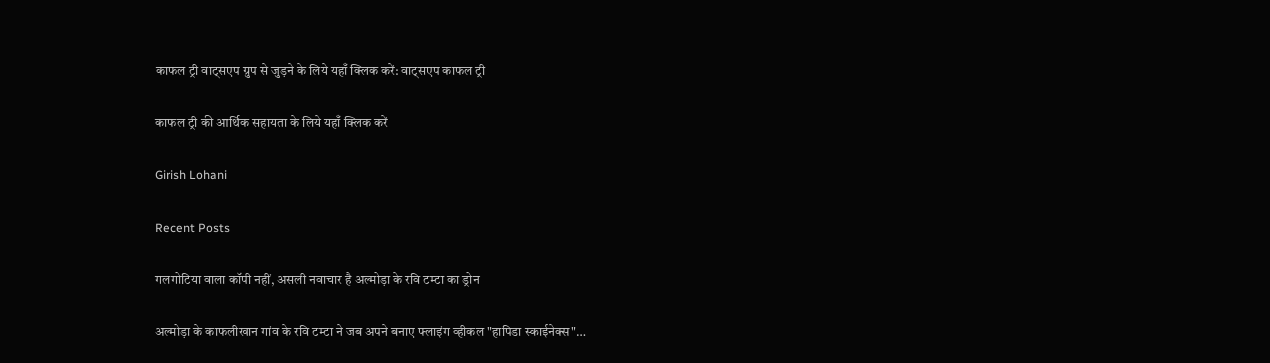काफल ट्री वाट्सएप ग्रुप से जुड़ने के लिये यहाँ क्लिक करें: वाट्सएप काफल ट्री

काफल ट्री की आर्थिक सहायता के लिये यहाँ क्लिक करें

Girish Lohani

Recent Posts

गलगोटिया वाला कॉपी नहीं, असली नवाचार है अल्मोड़ा के रवि टम्टा का ड्रोन

अल्मोड़ा के काफलीखान गांव के रवि टम्टा ने जब अपने बनाए फ्लाइंग व्हीकल "हापिडा स्काईनेक्स"…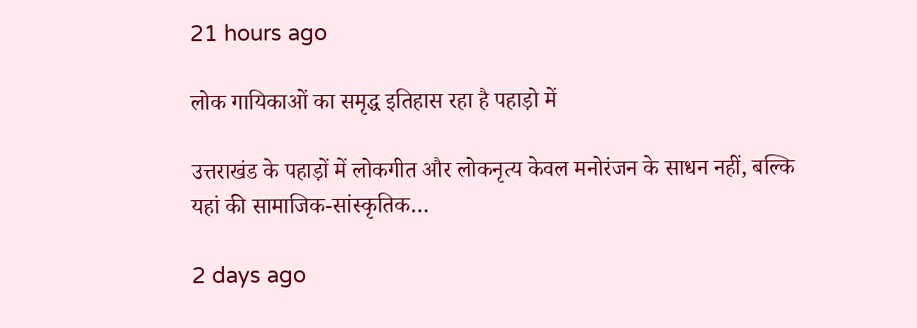21 hours ago

लोक गायिकाओं का समृद्ध इतिहास रहा है पहाड़ो में

उत्तराखंड के पहाड़ों में लोकगीत और लोकनृत्य केवल मनोरंजन के साधन नहीं, बल्कि यहां की सामाजिक-सांस्कृतिक…

2 days ago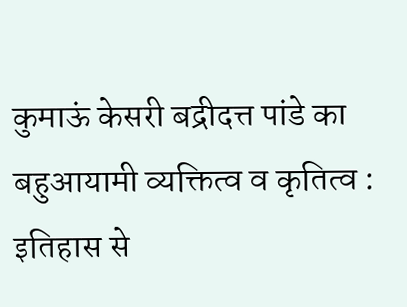कुमाऊं केसरी बद्रीदत्त पांडे का बहुआयामी व्यक्तित्व व कृतित्व : इतिहास से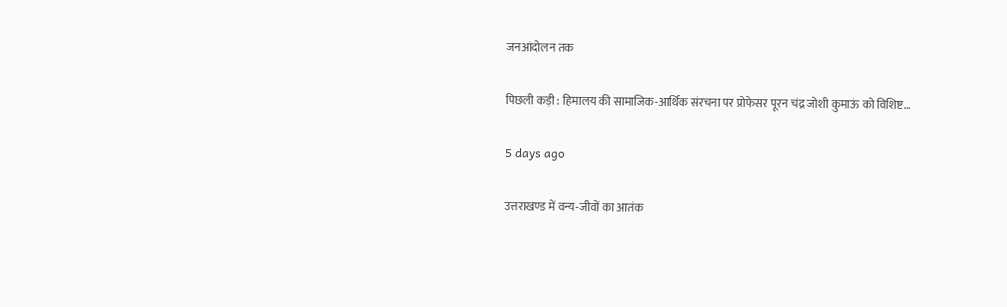जनआंदोलन तक

पिछली कड़ी : हिमालय की सामाजिक-आर्थिक संरचना पर प्रोफेसर पूरन चंद्र जोशी कुमाऊं को विशिष्ट…

5 days ago

उत्तराखण्ड में वन्य-जीवों का आतंक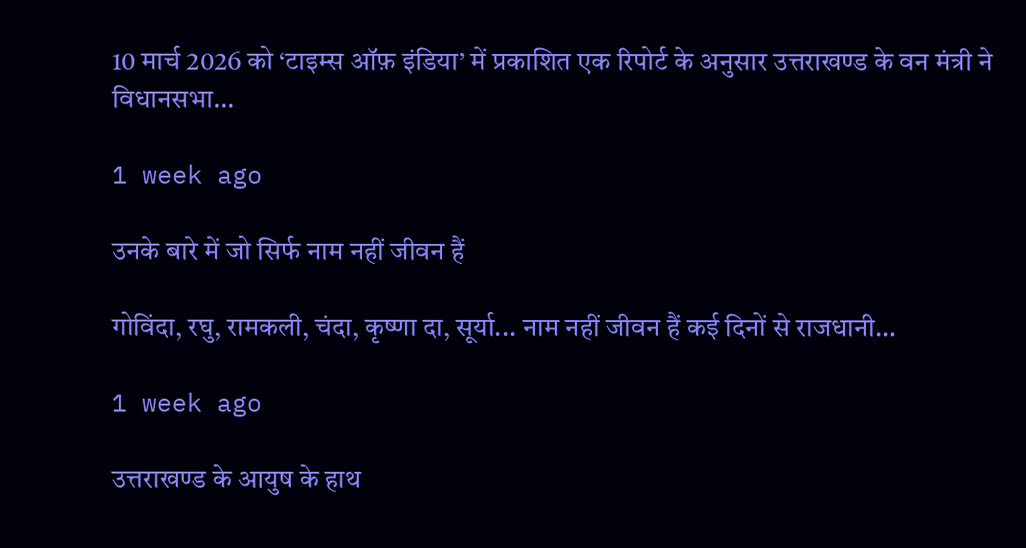10 मार्च 2026 को ‘टाइम्स ऑफ़ इंडिया’ में प्रकाशित एक रिपोर्ट के अनुसार उत्तराखण्ड के वन मंत्री ने विधानसभा…

1 week ago

उनके बारे में जो सिर्फ नाम नहीं जीवन हैं

गोविंदा, रघु, रामकली, चंदा, कृष्णा दा, सूर्या... नाम नहीं जीवन हैं कई दिनों से राजधानी…

1 week ago

उत्तराखण्ड के आयुष के हाथ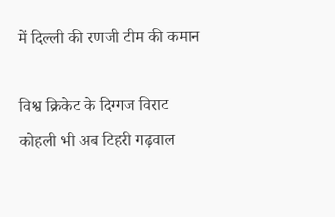में दिल्ली की रणजी टीम की कमान

विश्व क्रिकेट के दिग्गज विराट कोहली भी अब टिहरी गढ़वाल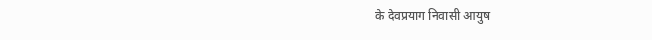के देवप्रयाग निवासी आयुष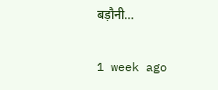बड़ौनी…

1 week ago